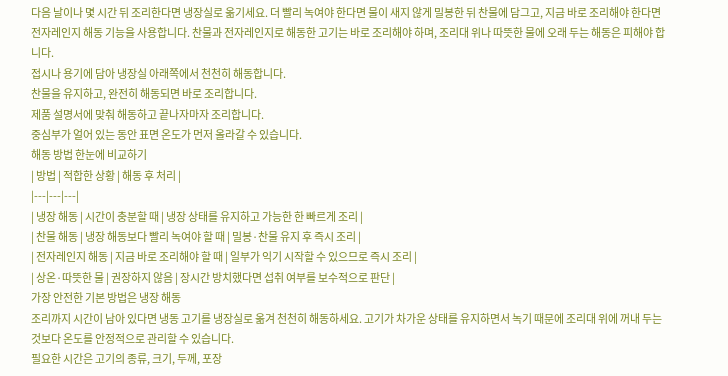다음 날이나 몇 시간 뒤 조리한다면 냉장실로 옮기세요. 더 빨리 녹여야 한다면 물이 새지 않게 밀봉한 뒤 찬물에 담그고, 지금 바로 조리해야 한다면 전자레인지 해동 기능을 사용합니다. 찬물과 전자레인지로 해동한 고기는 바로 조리해야 하며, 조리대 위나 따뜻한 물에 오래 두는 해동은 피해야 합니다.
접시나 용기에 담아 냉장실 아래쪽에서 천천히 해동합니다.
찬물을 유지하고, 완전히 해동되면 바로 조리합니다.
제품 설명서에 맞춰 해동하고 끝나자마자 조리합니다.
중심부가 얼어 있는 동안 표면 온도가 먼저 올라갈 수 있습니다.
해동 방법 한눈에 비교하기
| 방법 | 적합한 상황 | 해동 후 처리 |
|---|---|---|
| 냉장 해동 | 시간이 충분할 때 | 냉장 상태를 유지하고 가능한 한 빠르게 조리 |
| 찬물 해동 | 냉장 해동보다 빨리 녹여야 할 때 | 밀봉·찬물 유지 후 즉시 조리 |
| 전자레인지 해동 | 지금 바로 조리해야 할 때 | 일부가 익기 시작할 수 있으므로 즉시 조리 |
| 상온·따뜻한 물 | 권장하지 않음 | 장시간 방치했다면 섭취 여부를 보수적으로 판단 |
가장 안전한 기본 방법은 냉장 해동
조리까지 시간이 남아 있다면 냉동 고기를 냉장실로 옮겨 천천히 해동하세요. 고기가 차가운 상태를 유지하면서 녹기 때문에 조리대 위에 꺼내 두는 것보다 온도를 안정적으로 관리할 수 있습니다.
필요한 시간은 고기의 종류, 크기, 두께, 포장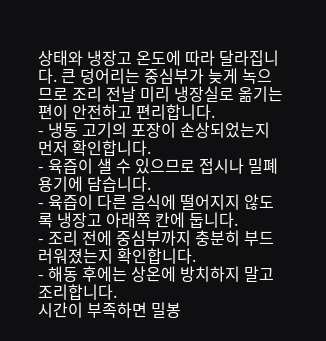상태와 냉장고 온도에 따라 달라집니다. 큰 덩어리는 중심부가 늦게 녹으므로 조리 전날 미리 냉장실로 옮기는 편이 안전하고 편리합니다.
- 냉동 고기의 포장이 손상되었는지 먼저 확인합니다.
- 육즙이 샐 수 있으므로 접시나 밀폐용기에 담습니다.
- 육즙이 다른 음식에 떨어지지 않도록 냉장고 아래쪽 칸에 둡니다.
- 조리 전에 중심부까지 충분히 부드러워졌는지 확인합니다.
- 해동 후에는 상온에 방치하지 말고 조리합니다.
시간이 부족하면 밀봉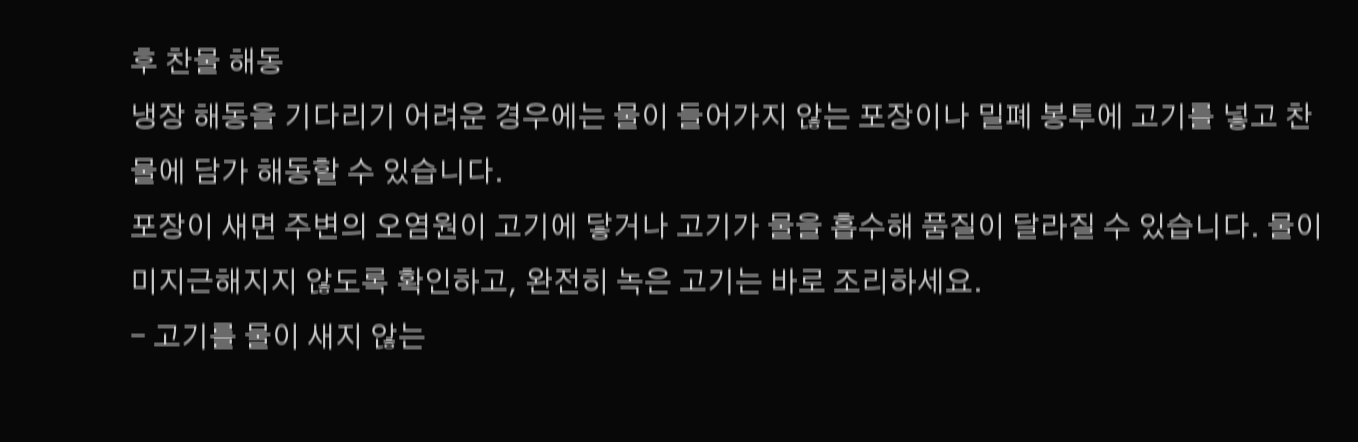후 찬물 해동
냉장 해동을 기다리기 어려운 경우에는 물이 들어가지 않는 포장이나 밀폐 봉투에 고기를 넣고 찬물에 담가 해동할 수 있습니다.
포장이 새면 주변의 오염원이 고기에 닿거나 고기가 물을 흡수해 품질이 달라질 수 있습니다. 물이 미지근해지지 않도록 확인하고, 완전히 녹은 고기는 바로 조리하세요.
- 고기를 물이 새지 않는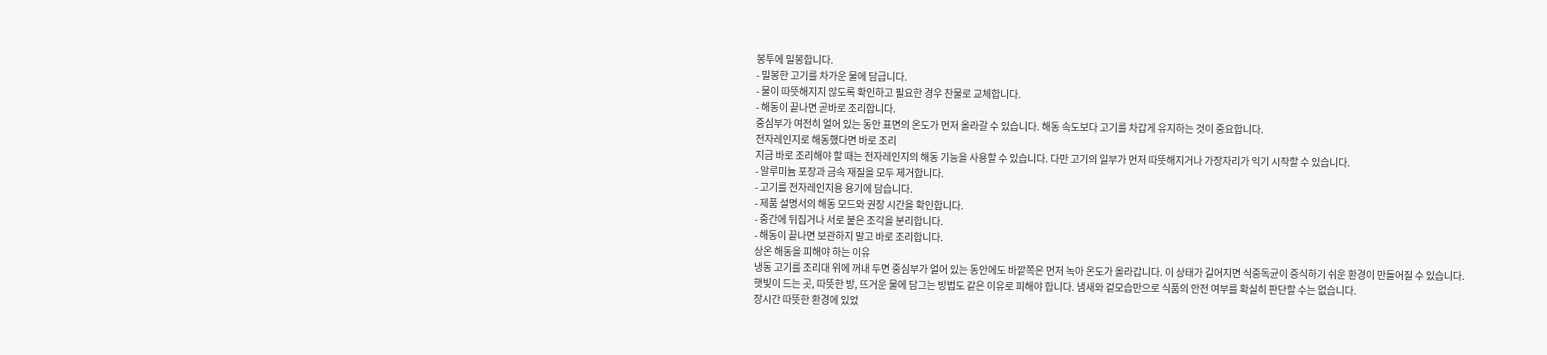봉투에 밀봉합니다.
- 밀봉한 고기를 차가운 물에 담급니다.
- 물이 따뜻해지지 않도록 확인하고 필요한 경우 찬물로 교체합니다.
- 해동이 끝나면 곧바로 조리합니다.
중심부가 여전히 얼어 있는 동안 표면의 온도가 먼저 올라갈 수 있습니다. 해동 속도보다 고기를 차갑게 유지하는 것이 중요합니다.
전자레인지로 해동했다면 바로 조리
지금 바로 조리해야 할 때는 전자레인지의 해동 기능을 사용할 수 있습니다. 다만 고기의 일부가 먼저 따뜻해지거나 가장자리가 익기 시작할 수 있습니다.
- 알루미늄 포장과 금속 재질을 모두 제거합니다.
- 고기를 전자레인지용 용기에 담습니다.
- 제품 설명서의 해동 모드와 권장 시간을 확인합니다.
- 중간에 뒤집거나 서로 붙은 조각을 분리합니다.
- 해동이 끝나면 보관하지 말고 바로 조리합니다.
상온 해동을 피해야 하는 이유
냉동 고기를 조리대 위에 꺼내 두면 중심부가 얼어 있는 동안에도 바깥쪽은 먼저 녹아 온도가 올라갑니다. 이 상태가 길어지면 식중독균이 증식하기 쉬운 환경이 만들어질 수 있습니다.
햇빛이 드는 곳, 따뜻한 방, 뜨거운 물에 담그는 방법도 같은 이유로 피해야 합니다. 냄새와 겉모습만으로 식품의 안전 여부를 확실히 판단할 수는 없습니다.
장시간 따뜻한 환경에 있었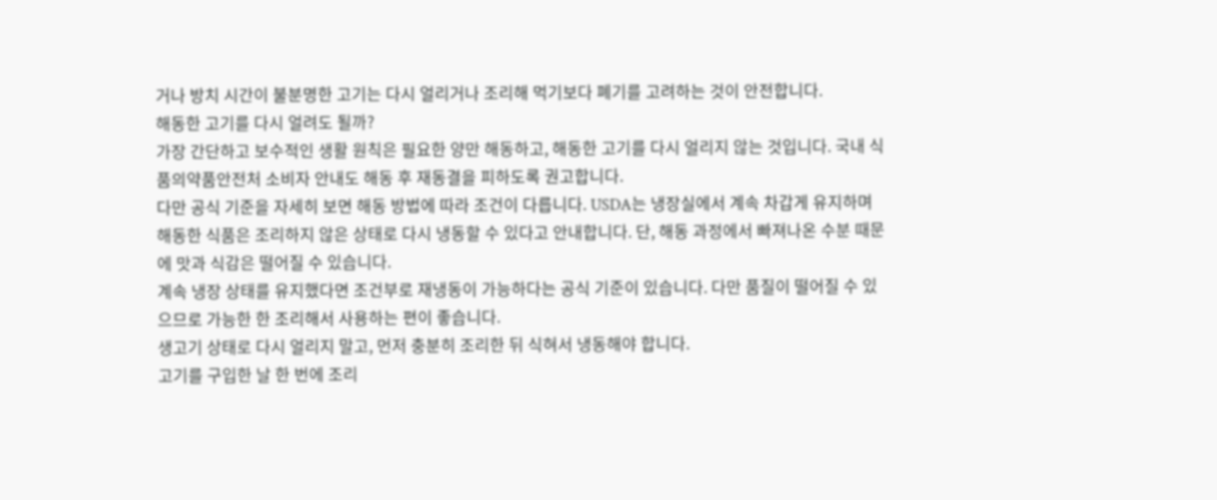거나 방치 시간이 불분명한 고기는 다시 얼리거나 조리해 먹기보다 폐기를 고려하는 것이 안전합니다.
해동한 고기를 다시 얼려도 될까?
가장 간단하고 보수적인 생활 원칙은 필요한 양만 해동하고, 해동한 고기를 다시 얼리지 않는 것입니다. 국내 식품의약품안전처 소비자 안내도 해동 후 재동결을 피하도록 권고합니다.
다만 공식 기준을 자세히 보면 해동 방법에 따라 조건이 다릅니다. USDA는 냉장실에서 계속 차갑게 유지하며 해동한 식품은 조리하지 않은 상태로 다시 냉동할 수 있다고 안내합니다. 단, 해동 과정에서 빠져나온 수분 때문에 맛과 식감은 떨어질 수 있습니다.
계속 냉장 상태를 유지했다면 조건부로 재냉동이 가능하다는 공식 기준이 있습니다. 다만 품질이 떨어질 수 있으므로 가능한 한 조리해서 사용하는 편이 좋습니다.
생고기 상태로 다시 얼리지 말고, 먼저 충분히 조리한 뒤 식혀서 냉동해야 합니다.
고기를 구입한 날 한 번에 조리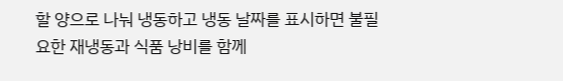할 양으로 나눠 냉동하고 냉동 날짜를 표시하면 불필요한 재냉동과 식품 낭비를 함께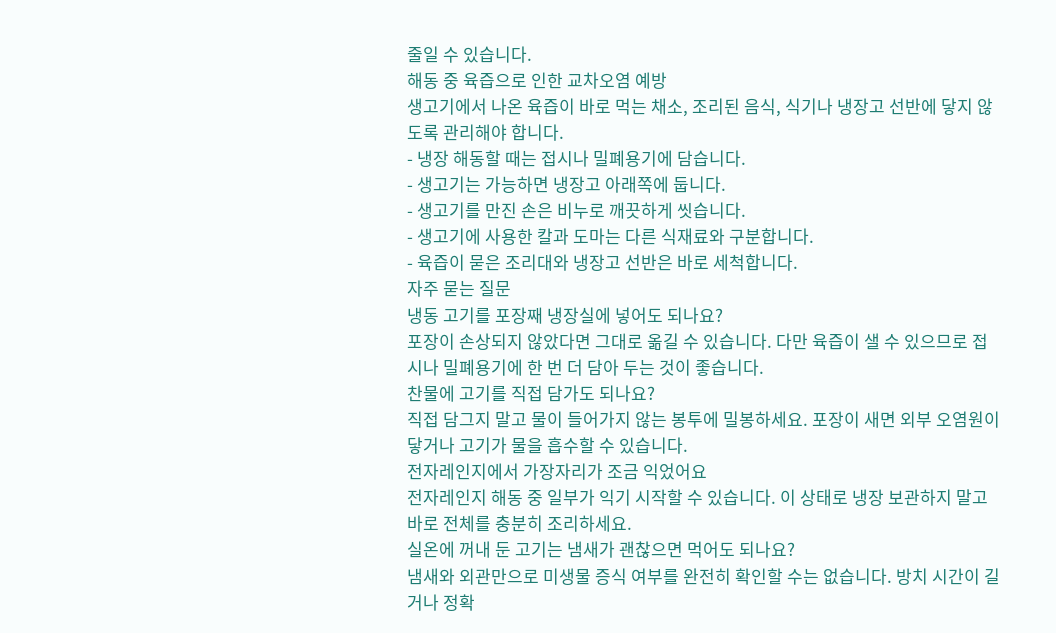줄일 수 있습니다.
해동 중 육즙으로 인한 교차오염 예방
생고기에서 나온 육즙이 바로 먹는 채소, 조리된 음식, 식기나 냉장고 선반에 닿지 않도록 관리해야 합니다.
- 냉장 해동할 때는 접시나 밀폐용기에 담습니다.
- 생고기는 가능하면 냉장고 아래쪽에 둡니다.
- 생고기를 만진 손은 비누로 깨끗하게 씻습니다.
- 생고기에 사용한 칼과 도마는 다른 식재료와 구분합니다.
- 육즙이 묻은 조리대와 냉장고 선반은 바로 세척합니다.
자주 묻는 질문
냉동 고기를 포장째 냉장실에 넣어도 되나요?
포장이 손상되지 않았다면 그대로 옮길 수 있습니다. 다만 육즙이 샐 수 있으므로 접시나 밀폐용기에 한 번 더 담아 두는 것이 좋습니다.
찬물에 고기를 직접 담가도 되나요?
직접 담그지 말고 물이 들어가지 않는 봉투에 밀봉하세요. 포장이 새면 외부 오염원이 닿거나 고기가 물을 흡수할 수 있습니다.
전자레인지에서 가장자리가 조금 익었어요
전자레인지 해동 중 일부가 익기 시작할 수 있습니다. 이 상태로 냉장 보관하지 말고 바로 전체를 충분히 조리하세요.
실온에 꺼내 둔 고기는 냄새가 괜찮으면 먹어도 되나요?
냄새와 외관만으로 미생물 증식 여부를 완전히 확인할 수는 없습니다. 방치 시간이 길거나 정확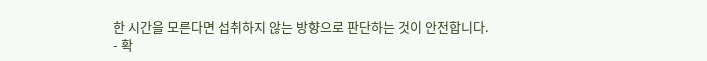한 시간을 모른다면 섭취하지 않는 방향으로 판단하는 것이 안전합니다.
- 확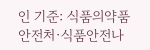인 기준: 식품의약품안전처·식품안전나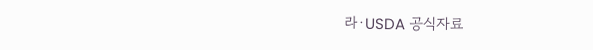라·USDA 공식자료